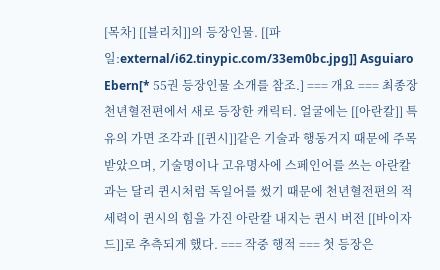[목차] [[블리치]]의 등장인물. [[파일:external/i62.tinypic.com/33em0bc.jpg]] Asguiaro Ebern[* 55권 등장인물 소개를 참조.] === 개요 === 최종장 천년혈전편에서 새로 등장한 캐릭터. 얼굴에는 [[아란칼]] 특유의 가면 조각과 [[퀸시]]같은 기술과 행동거지 때문에 주목받았으며, 기술명이나 고유명사에 스페인어를 쓰는 아란칼과는 달리 퀸시처럼 독일어를 썼기 때문에 천년혈전편의 적 세력이 퀸시의 힘을 가진 아란칼 내지는 퀸시 버전 [[바이자드]]로 추측되게 했다. === 작중 행적 === 첫 등장은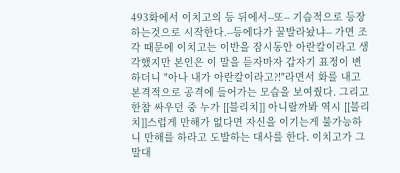493화에서 이치고의 등 뒤에서--또-- 기습적으로 등장하는것으로 시작한다.--등에다가 꿀발라놨냐-- 가면 조각 때문에 이치고는 이반을 잠시동안 아란칼이라고 생각했지만 본인은 이 말을 듣자마자 갑자기 표정이 변하더니 "아나 내가 아란칼이라고?!"라면서 화를 내고 본격적으로 공격에 들어가는 모습을 보여줬다. 그리고 한참 싸우던 중 누가 [[블리치]] 아니랄까봐 역시 [[블리치]]스럽게 만해가 없다면 자신을 이기는게 불가능하니 만해를 하라고 도발하는 대사를 한다. 이치고가 그 말대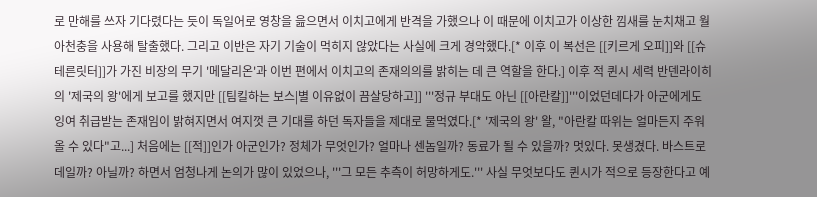로 만해를 쓰자 기다렸다는 듯이 독일어로 영창을 읊으면서 이치고에게 반격을 가했으나 이 때문에 이치고가 이상한 낌새를 눈치채고 월아천충을 사용해 탈출했다. 그리고 이반은 자기 기술이 먹히지 않았다는 사실에 크게 경악했다.[* 이후 이 복선은 [[키르게 오피]]와 [[슈테른릿터]]가 가진 비장의 무기 '메달리온'과 이번 편에서 이치고의 존재의의를 밝히는 데 큰 역할을 한다.] 이후 적 퀸시 세력 반덴라이히의 '제국의 왕'에게 보고를 했지만 [[팀킬하는 보스|별 이유없이 끔살당하고]] '''정규 부대도 아닌 [[아란칼]]'''이었던데다가 아군에게도 잉여 취급받는 존재임이 밝혀지면서 여지껏 큰 기대를 하던 독자들을 제대로 물먹였다.[* '제국의 왕' 왈, "아란칼 따위는 얼마든지 주워 올 수 있다"고...] 처음에는 [[적]]인가 아군인가? 정체가 무엇인가? 얼마나 센놈일까? 동료가 될 수 있을까? 멋있다. 못생겼다. 바스트로데일까? 아닐까? 하면서 엄청나게 논의가 많이 있었으나, '''그 모든 추측이 허망하게도.''' 사실 무엇보다도 퀸시가 적으로 등장한다고 예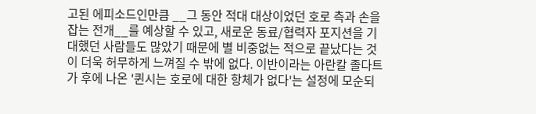고된 에피소드인만큼 __그 동안 적대 대상이었던 호로 측과 손을 잡는 전개__를 예상할 수 있고, 새로운 동료/협력자 포지션을 기대했던 사람들도 많았기 때문에 별 비중없는 적으로 끝났다는 것이 더욱 허무하게 느껴질 수 밖에 없다. 이반이라는 아란칼 졸다트가 후에 나온 '퀸시는 호로에 대한 항체가 없다'는 설정에 모순되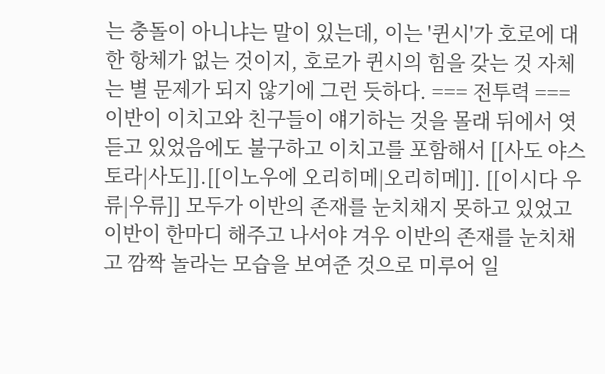는 충돌이 아니냐는 말이 있는데, 이는 '퀸시'가 호로에 대한 항체가 없는 것이지, 호로가 퀸시의 힘을 갖는 것 자체는 별 문제가 되지 않기에 그런 듯하다. === 전투력 === 이반이 이치고와 친구들이 얘기하는 것을 몰래 뒤에서 엿듣고 있었음에도 불구하고 이치고를 포함해서 [[사도 야스토라|사도]].[[이노우에 오리히메|오리히메]]. [[이시다 우류|우류]] 모두가 이반의 존재를 눈치채지 못하고 있었고 이반이 한마디 해주고 나서야 겨우 이반의 존재를 눈치채고 깜짝 놀라는 모습을 보여준 것으로 미루어 일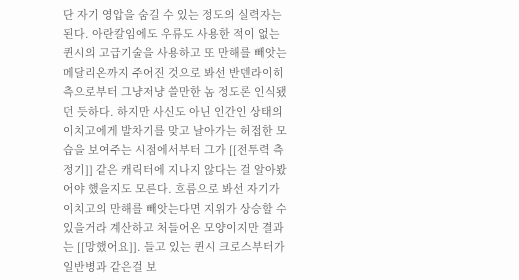단 자기 영압을 숨길 수 있는 정도의 실력자는 된다. 아란칼임에도 우류도 사용한 적이 없는 퀸시의 고급기술을 사용하고 또 만해를 빼앗는 메달리온까지 주어진 것으로 봐선 반덴라이히 측으로부터 그냥저냥 쓸만한 놈 정도론 인식됐던 듯하다. 하지만 사신도 아닌 인간인 상태의 이치고에게 발차기를 맞고 날아가는 허접한 모습을 보여주는 시점에서부터 그가 [[전투력 측정기]] 같은 캐릭터에 지나지 않다는 걸 알아봤어야 했을지도 모른다. 흐름으로 봐선 자기가 이치고의 만해를 빼앗는다면 지위가 상승할 수 있을거라 계산하고 처들어온 모양이지만 결과는 [[망했어요]]. 들고 있는 퀸시 크로스부터가 일반병과 같은걸 보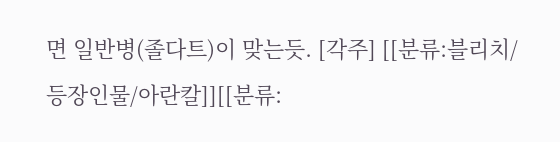면 일반병(졸다트)이 맞는듯. [각주] [[분류:블리치/등장인물/아란칼]][[분류: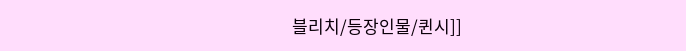블리치/등장인물/퀸시]]